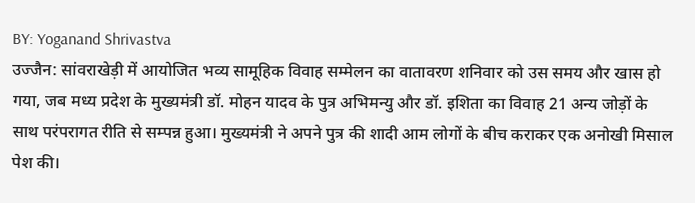BY: Yoganand Shrivastva
उज्जैन: सांवराखेड़ी में आयोजित भव्य सामूहिक विवाह सम्मेलन का वातावरण शनिवार को उस समय और खास हो गया, जब मध्य प्रदेश के मुख्यमंत्री डॉ. मोहन यादव के पुत्र अभिमन्यु और डॉ. इशिता का विवाह 21 अन्य जोड़ों के साथ परंपरागत रीति से सम्पन्न हुआ। मुख्यमंत्री ने अपने पुत्र की शादी आम लोगों के बीच कराकर एक अनोखी मिसाल पेश की।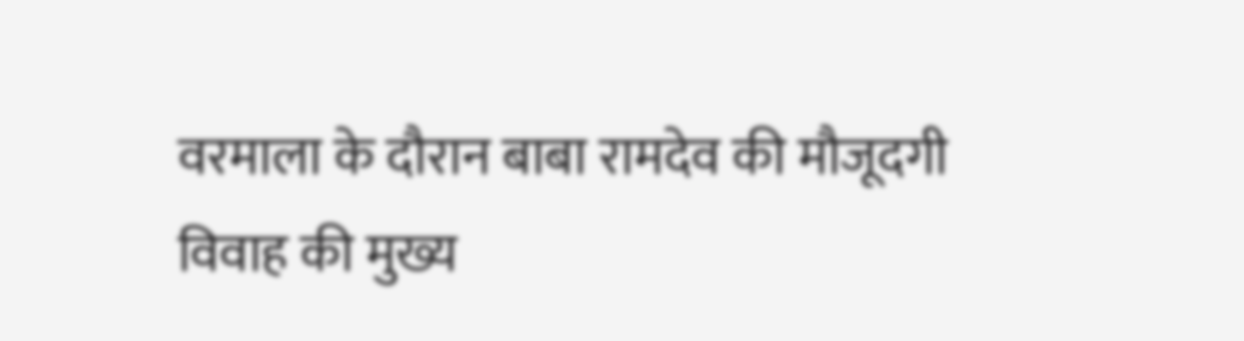वरमाला के दौरान बाबा रामदेव की मौजूदगी
विवाह की मुख्य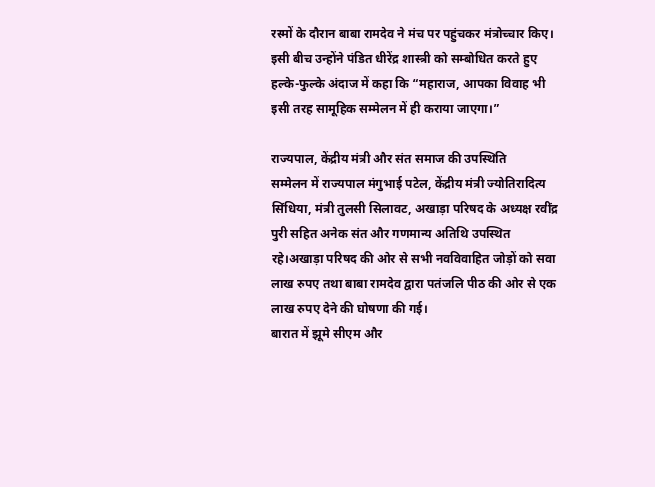रस्मों के दौरान बाबा रामदेव ने मंच पर पहुंचकर मंत्रोच्चार किए। इसी बीच उन्होंने पंडित धीरेंद्र शास्त्री को सम्बोधित करते हुए हल्के-फुल्के अंदाज में कहा कि “महाराज, आपका विवाह भी इसी तरह सामूहिक सम्मेलन में ही कराया जाएगा।”

राज्यपाल, केंद्रीय मंत्री और संत समाज की उपस्थिति
सम्मेलन में राज्यपाल मंगुभाई पटेल, केंद्रीय मंत्री ज्योतिरादित्य सिंधिया, मंत्री तुलसी सिलावट, अखाड़ा परिषद के अध्यक्ष रवींद्र पुरी सहित अनेक संत और गणमान्य अतिथि उपस्थित रहे।अखाड़ा परिषद की ओर से सभी नवविवाहित जोड़ों को सवा लाख रुपए तथा बाबा रामदेव द्वारा पतंजलि पीठ की ओर से एक लाख रुपए देने की घोषणा की गई।
बारात में झूमे सीएम और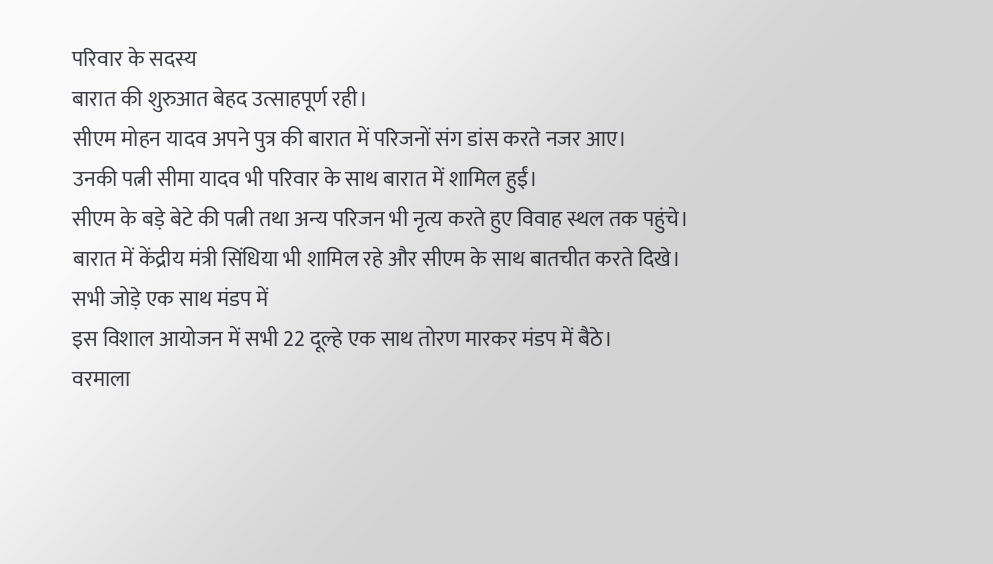परिवार के सदस्य
बारात की शुरुआत बेहद उत्साहपूर्ण रही।
सीएम मोहन यादव अपने पुत्र की बारात में परिजनों संग डांस करते नजर आए।
उनकी पत्नी सीमा यादव भी परिवार के साथ बारात में शामिल हुईं।
सीएम के बड़े बेटे की पत्नी तथा अन्य परिजन भी नृत्य करते हुए विवाह स्थल तक पहुंचे।
बारात में केंद्रीय मंत्री सिंधिया भी शामिल रहे और सीएम के साथ बातचीत करते दिखे।
सभी जोड़े एक साथ मंडप में
इस विशाल आयोजन में सभी 22 दूल्हे एक साथ तोरण मारकर मंडप में बैठे।
वरमाला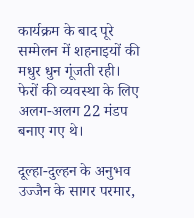कार्यक्रम के बाद पूरे सम्मेलन में शहनाइयों की मधुर धुन गूंजती रही।
फेरों की व्यवस्था के लिए अलग-अलग 22 मंडप बनाए गए थे।

दूल्हा-दुल्हन के अनुभव
उज्जैन के सागर परमार,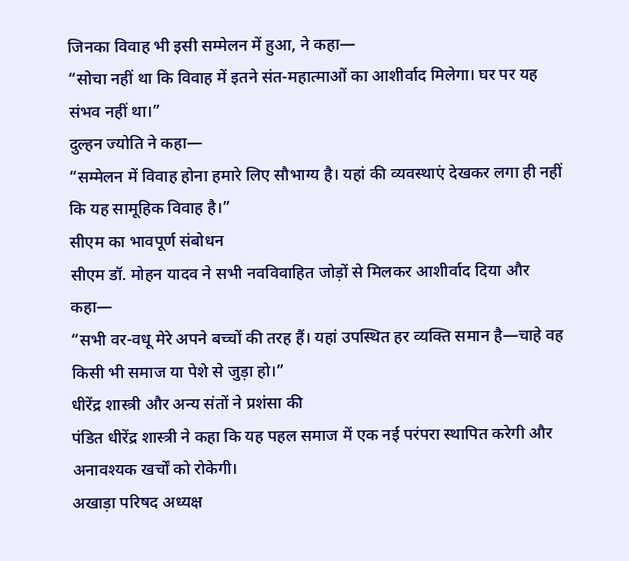जिनका विवाह भी इसी सम्मेलन में हुआ, ने कहा—
“सोचा नहीं था कि विवाह में इतने संत-महात्माओं का आशीर्वाद मिलेगा। घर पर यह संभव नहीं था।”
दुल्हन ज्योति ने कहा—
“सम्मेलन में विवाह होना हमारे लिए सौभाग्य है। यहां की व्यवस्थाएं देखकर लगा ही नहीं कि यह सामूहिक विवाह है।”
सीएम का भावपूर्ण संबोधन
सीएम डॉ. मोहन यादव ने सभी नवविवाहित जोड़ों से मिलकर आशीर्वाद दिया और कहा—
“सभी वर-वधू मेरे अपने बच्चों की तरह हैं। यहां उपस्थित हर व्यक्ति समान है—चाहे वह किसी भी समाज या पेशे से जुड़ा हो।”
धीरेंद्र शास्त्री और अन्य संतों ने प्रशंसा की
पंडित धीरेंद्र शास्त्री ने कहा कि यह पहल समाज में एक नई परंपरा स्थापित करेगी और अनावश्यक खर्चों को रोकेगी।
अखाड़ा परिषद अध्यक्ष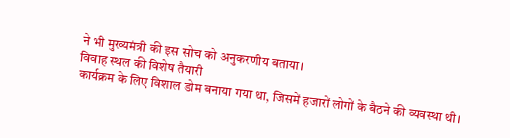ने भी मुख्यमंत्री की इस सोच को अनुकरणीय बताया।
विवाह स्थल की विशेष तैयारी
कार्यक्रम के लिए विशाल डोम बनाया गया था, जिसमें हजारों लोगों के बैठने की व्यवस्था थी।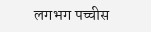लगभग पच्चीस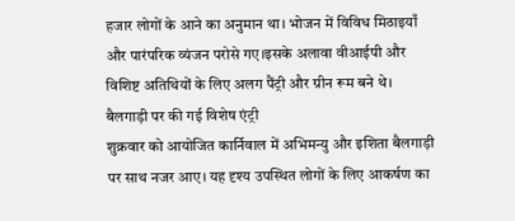हजार लोगों के आने का अनुमान था। भोजन में विविध मिठाइयाँ और पारंपरिक व्यंजन परोसे गए।इसके अलावा वीआईपी और विशिष्ट अतिथियों के लिए अलग पैंट्री और ग्रीन रूम बने थे।
बैलगाड़ी पर की गई विशेष एंट्री
शुक्रवार को आयोजित कार्निवाल में अभिमन्यु और इशिता बैलगाड़ी पर साथ नजर आए। यह दृश्य उपस्थित लोगों के लिए आकर्षण का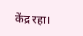केंद्र रहा।